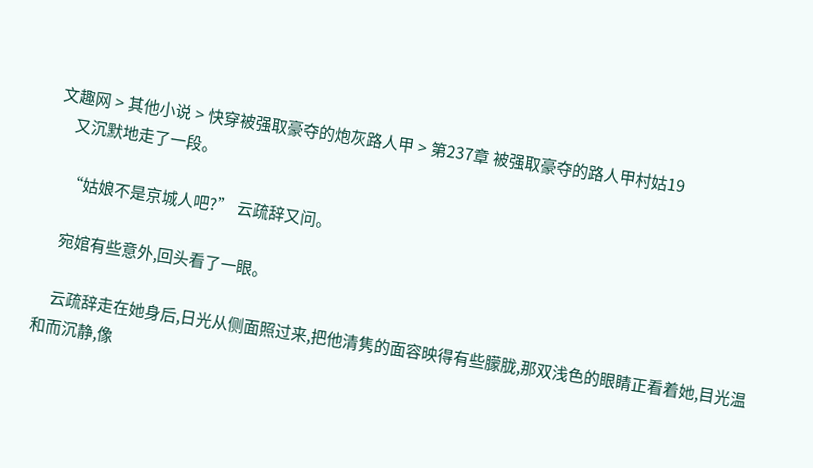文趣网 > 其他小说 > 快穿被强取豪夺的炮灰路人甲 > 第237章 被强取豪夺的路人甲村姑19
    又沉默地走了一段。

    “姑娘不是京城人吧?” 云疏辞又问。

    宛婠有些意外,回头看了一眼。

    云疏辞走在她身后,日光从侧面照过来,把他清隽的面容映得有些朦胧,那双浅色的眼睛正看着她,目光温和而沉静,像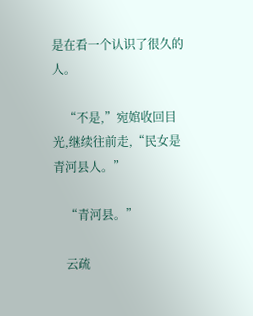是在看一个认识了很久的人。

    “不是,”宛婠收回目光,继续往前走,“民女是青河县人。”

    “青河县。”

    云疏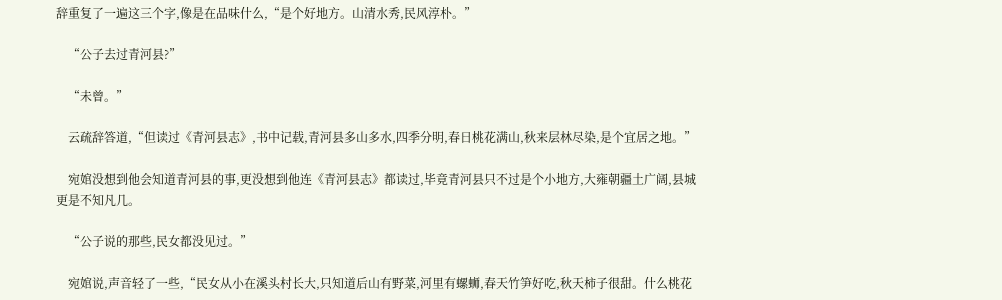辞重复了一遍这三个字,像是在品味什么,“是个好地方。山清水秀,民风淳朴。”

    “公子去过青河县?”

    “未曾。”

    云疏辞答道,“但读过《青河县志》,书中记载,青河县多山多水,四季分明,春日桃花满山,秋来层林尽染,是个宜居之地。”

    宛婠没想到他会知道青河县的事,更没想到他连《青河县志》都读过,毕竟青河县只不过是个小地方,大雍朝疆土广阔,县城更是不知凡几。

    “公子说的那些,民女都没见过。”

    宛婠说,声音轻了一些,“民女从小在溪头村长大,只知道后山有野菜,河里有螺蛳,春天竹笋好吃,秋天柿子很甜。什么桃花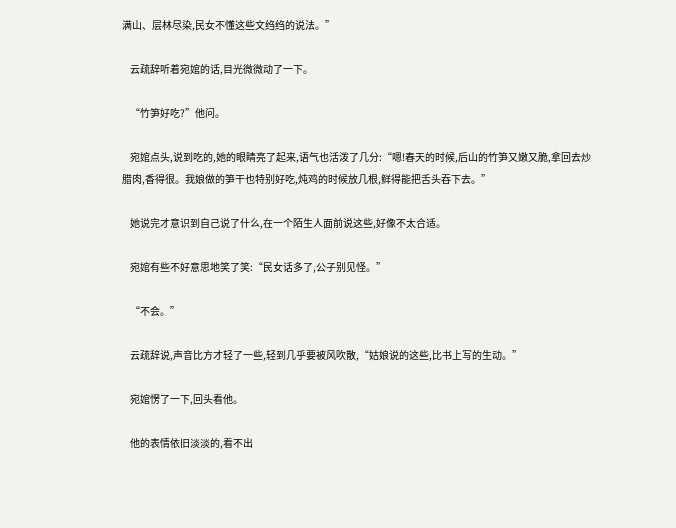满山、层林尽染,民女不懂这些文绉绉的说法。”

    云疏辞听着宛婠的话,目光微微动了一下。

    “竹笋好吃?”他问。

    宛婠点头,说到吃的,她的眼睛亮了起来,语气也活泼了几分:“嗯!春天的时候,后山的竹笋又嫩又脆,拿回去炒腊肉,香得很。我娘做的笋干也特别好吃,炖鸡的时候放几根,鲜得能把舌头吞下去。”

    她说完才意识到自己说了什么,在一个陌生人面前说这些,好像不太合适。

    宛婠有些不好意思地笑了笑:“民女话多了,公子别见怪。”

    “不会。”

    云疏辞说,声音比方才轻了一些,轻到几乎要被风吹散,“姑娘说的这些,比书上写的生动。”

    宛婠愣了一下,回头看他。

    他的表情依旧淡淡的,看不出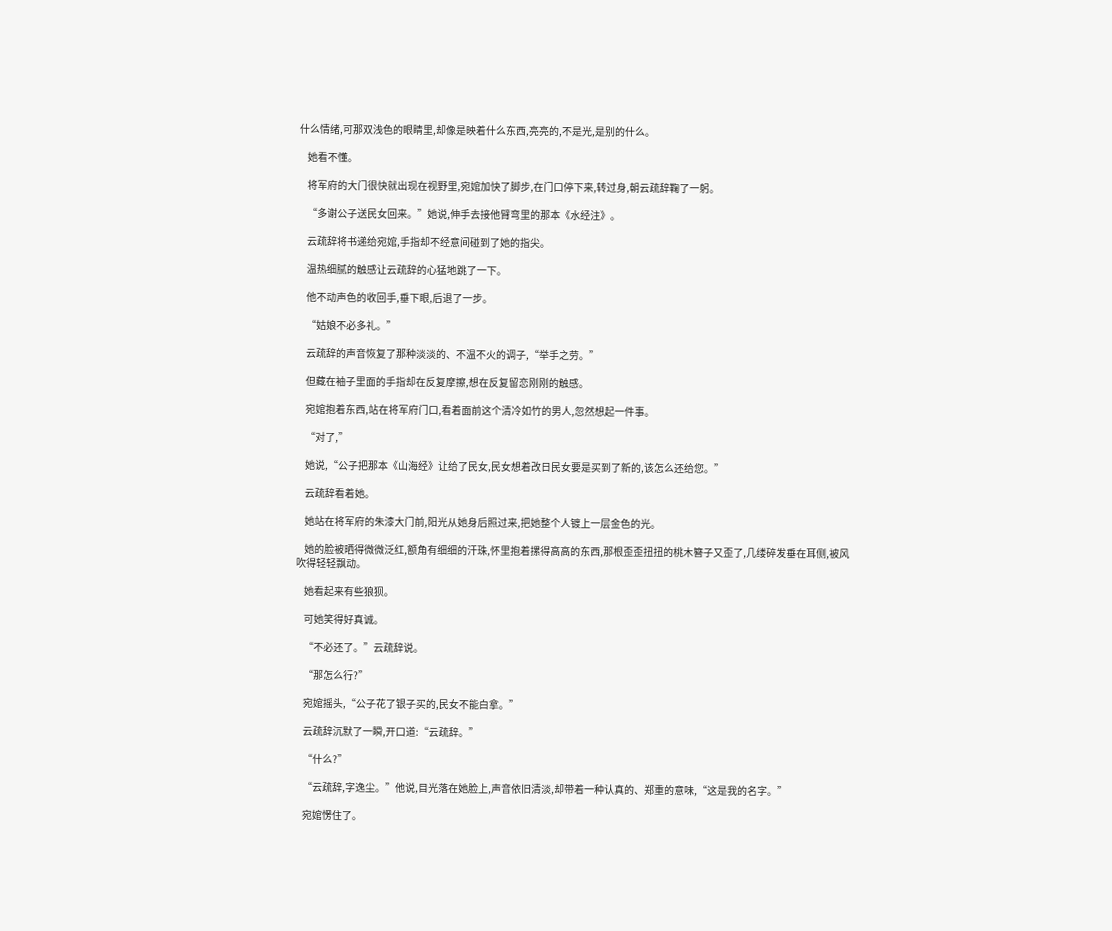什么情绪,可那双浅色的眼睛里,却像是映着什么东西,亮亮的,不是光,是别的什么。

    她看不懂。

    将军府的大门很快就出现在视野里,宛婠加快了脚步,在门口停下来,转过身,朝云疏辞鞠了一躬。

    “多谢公子送民女回来。”她说,伸手去接他臂弯里的那本《水经注》。

    云疏辞将书递给宛婠,手指却不经意间碰到了她的指尖。

    温热细腻的触感让云疏辞的心猛地跳了一下。

    他不动声色的收回手,垂下眼,后退了一步。

    “姑娘不必多礼。”

    云疏辞的声音恢复了那种淡淡的、不温不火的调子,“举手之劳。”

    但藏在袖子里面的手指却在反复摩擦,想在反复留恋刚刚的触感。

    宛婠抱着东西,站在将军府门口,看着面前这个清冷如竹的男人,忽然想起一件事。

    “对了,”

    她说,“公子把那本《山海经》让给了民女,民女想着改日民女要是买到了新的,该怎么还给您。”

    云疏辞看着她。

    她站在将军府的朱漆大门前,阳光从她身后照过来,把她整个人镀上一层金色的光。

    她的脸被晒得微微泛红,额角有细细的汗珠,怀里抱着摞得高高的东西,那根歪歪扭扭的桃木簪子又歪了,几缕碎发垂在耳侧,被风吹得轻轻飘动。

    她看起来有些狼狈。

    可她笑得好真诚。

    “不必还了。”云疏辞说。

    “那怎么行?”

    宛婠摇头,“公子花了银子买的,民女不能白拿。”

    云疏辞沉默了一瞬,开口道:“云疏辞。”

    “什么?”

    “云疏辞,字逸尘。”他说,目光落在她脸上,声音依旧清淡,却带着一种认真的、郑重的意味,“这是我的名字。”

    宛婠愣住了。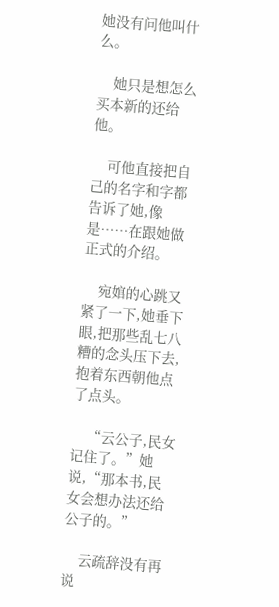她没有问他叫什么。

    她只是想怎么买本新的还给他。

    可他直接把自己的名字和字都告诉了她,像是……在跟她做正式的介绍。

    宛婠的心跳又紧了一下,她垂下眼,把那些乱七八糟的念头压下去,抱着东西朝他点了点头。

    “云公子,民女记住了。”她说,“那本书,民女会想办法还给公子的。”

    云疏辞没有再说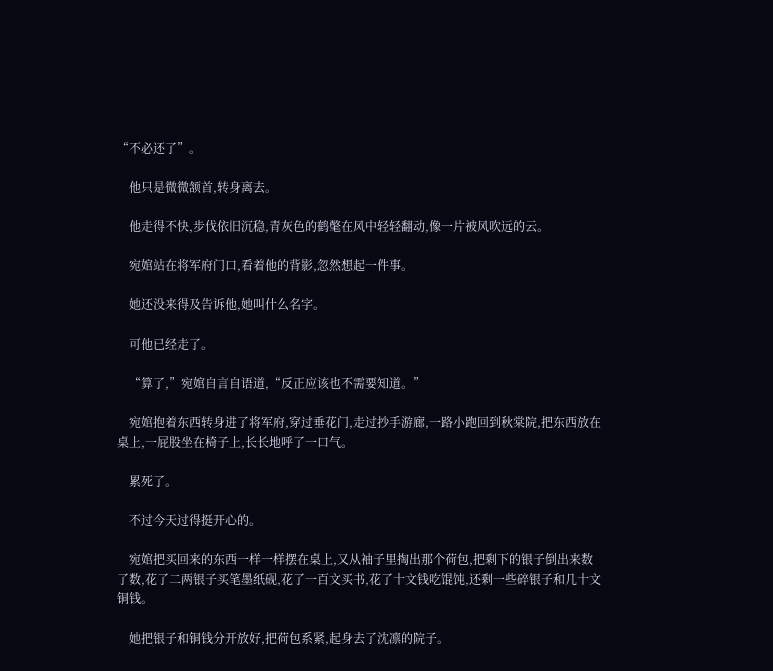“不必还了”。

    他只是微微颔首,转身离去。

    他走得不快,步伐依旧沉稳,青灰色的鹤氅在风中轻轻翻动,像一片被风吹远的云。

    宛婠站在将军府门口,看着他的背影,忽然想起一件事。

    她还没来得及告诉他,她叫什么名字。

    可他已经走了。

    “算了,”宛婠自言自语道,“反正应该也不需要知道。”

    宛婠抱着东西转身进了将军府,穿过垂花门,走过抄手游廊,一路小跑回到秋棠院,把东西放在桌上,一屁股坐在椅子上,长长地呼了一口气。

    累死了。

    不过今天过得挺开心的。

    宛婠把买回来的东西一样一样摆在桌上,又从袖子里掏出那个荷包,把剩下的银子倒出来数了数,花了二两银子买笔墨纸砚,花了一百文买书,花了十文钱吃馄饨,还剩一些碎银子和几十文铜钱。

    她把银子和铜钱分开放好,把荷包系紧,起身去了沈凛的院子。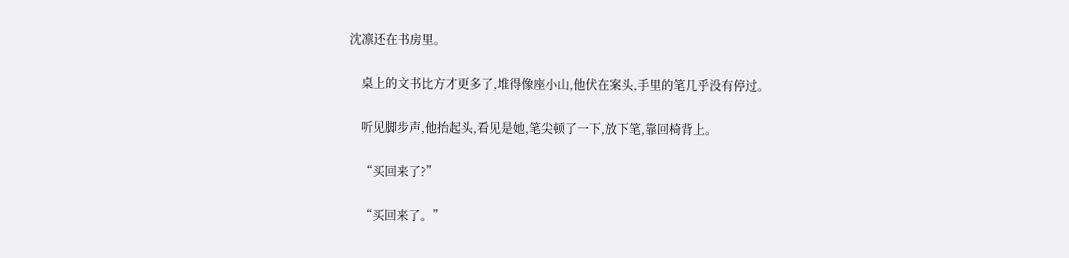沈凛还在书房里。

    桌上的文书比方才更多了,堆得像座小山,他伏在案头,手里的笔几乎没有停过。

    听见脚步声,他抬起头,看见是她,笔尖顿了一下,放下笔,靠回椅背上。

    “买回来了?”

    “买回来了。”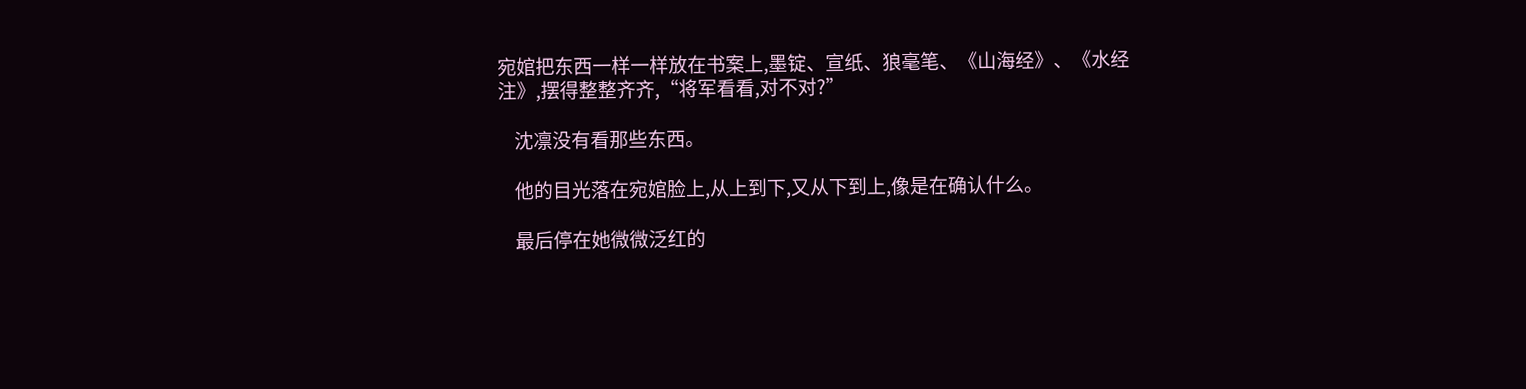宛婠把东西一样一样放在书案上,墨锭、宣纸、狼毫笔、《山海经》、《水经注》,摆得整整齐齐,“将军看看,对不对?”

    沈凛没有看那些东西。

    他的目光落在宛婠脸上,从上到下,又从下到上,像是在确认什么。

    最后停在她微微泛红的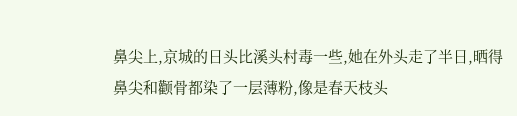鼻尖上,京城的日头比溪头村毒一些,她在外头走了半日,晒得鼻尖和颧骨都染了一层薄粉,像是春天枝头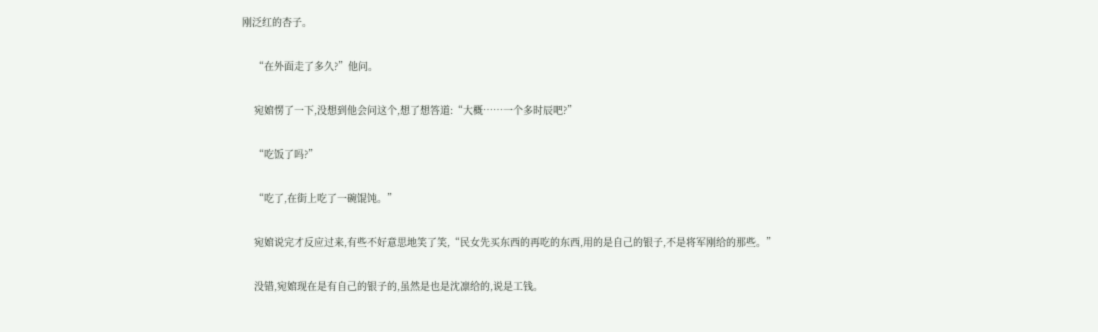刚泛红的杏子。

    “在外面走了多久?”他问。

    宛婠愣了一下,没想到他会问这个,想了想答道:“大概……一个多时辰吧?”

    “吃饭了吗?”

    “吃了,在街上吃了一碗馄饨。”

    宛婠说完才反应过来,有些不好意思地笑了笑,“民女先买东西的再吃的东西,用的是自己的银子,不是将军刚给的那些。”

    没错,宛婠现在是有自己的银子的,虽然是也是沈凛给的,说是工钱。